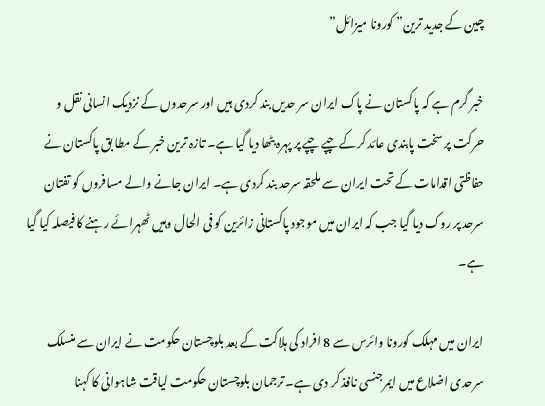چین کے جدید ترین” کورونا میزائل”

خبر گرم ہے کہ پاکستان نے پاک ایران سر حدیں بند کردی ہیں اور سرحدوں کے نزدیک انسانی نقل و حرکت پر سخت پابندی عائد کرکے چپے چپے پر پہرہ بٹھا دیا گیا ہے۔ تازہ ترین خبر کے مطا بق پاکستان نے حفاظتی اقدامات کے تحت ایران سے ملحقہ سرحد بند کردی ہے۔ ایران جانے والے مسافروں کو تفتان سرحد پر روک دیا گیا جب کہ ایران میں موجود پاکستانی زائرین کو فی الحال وہیں ٹھہرائے رہنے کا فیصلہ کیا گیا ہے۔

ایران میں مہلک کورونا وائرس سے 8 افراد کی ہلاکت کے بعد بلوچستان حکومت نے ایران سے منسلک سرحدی اضلاع میں ایمرجنسی نافذ کر دی ہے۔ ترجمان بلوچستان حکومت لیاقت شاہوانی کا کہنا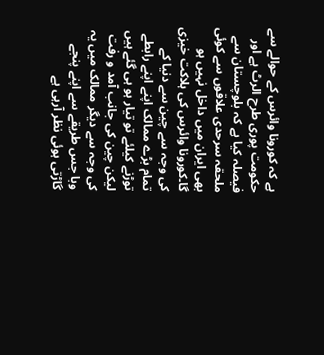ہے کہ کورونا وائرس کے حوالے سے حکومت پوری طرح الرٹ ہے اور فیصلہ کیا ہے کہ بلوچستان سے ملحقہ سرحدی علاقوں سے کوئی بھی ایران میں داخل نہیں ہو گا۔کورونا وائرس کی ہلاکت خیزی کی وجہ سے چین سے دنیا کے تمام بڑے ممالک اپنے اپنے رابطے توڑنے کیلئے تو تیار ہو ہی گئے ہیں لیکن چین کی جانب آمد و رفت کی وجہ سے دیگر ممالک میں یہ وبا جس طریقے سے اپنے پنجے گاڑتی ہوئی نظر آرہی ہے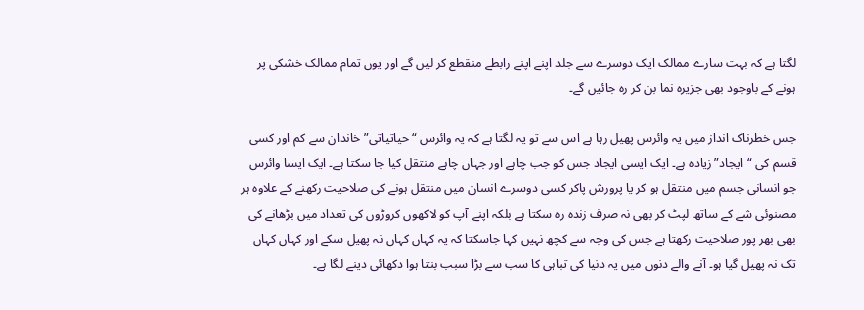لگتا ہے کہ بہت سارے ممالک ایک دوسرے سے جلد اپنے اپنے رابطے منقطع کر لیں گے اور یوں تمام ممالک خشکی پر ہونے کے باوجود بھی جزیرہ نما بن کر رہ جائیں گے۔

جس خطرناک انداز میں یہ وائرس پھیل رہا ہے اس سے تو یہ لگتا ہے کہ یہ وائرس “حیاتیاتی” خاندان سے کم اور کسی قسم کی “ایجاد” زیادہ ہے۔ ایک ایسی ایجاد جس کو جب چاہے اور جہاں چاہے منتقل کیا جا سکتا ہے۔ ایک ایسا وائرس جو انسانی جسم میں منتقل ہو کر یا پرورش پاکر کسی دوسرے انسان میں منتقل ہونے کی صلاحیت رکھنے کے علاوہ ہر مصنوئی شے کے ساتھ لپٹ کر بھی نہ صرف زندہ رہ سکتا ہے بلکہ اپنے آپ کو لاکھوں کروڑوں کی تعداد میں بڑھانے کی بھی بھر پور صلاحیت رکھتا ہے جس کی وجہ سے کچھ نہیں کہا جاسکتا کہ یہ کہاں کہاں نہ پھیل سکے اور کہاں کہاں تک نہ پھیل گیا ہو۔ آنے والے دنوں میں یہ دنیا کی تباہی کا سب سے بڑا سبب بنتا ہوا دکھائی دینے لگا ہے۔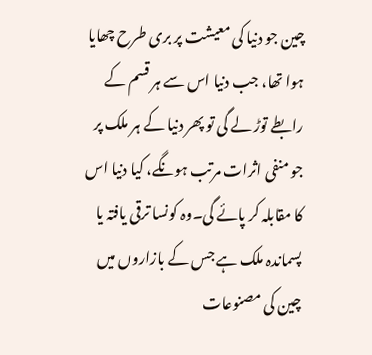چین جو دنیا کی معیشت پر بری طرح چھایا ہوا تھا، جب دنیا اس سے ہر قسم کے رابطے توڑ لے گی تو پھر دنیا کے ہر ملک پر جو منفی اثرات مرتب ہونگے، کیا دنیا اس کا مقابلہ کر پائے گی۔وہ کونسا ترقی یافتہ یا پسماندہ ملک ہے جس کے بازاروں میں چین کی مصنوعات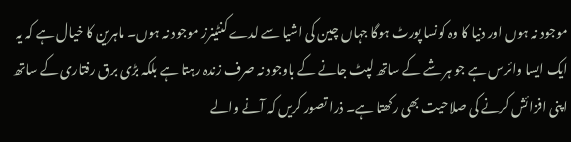موجود نہ ہوں اور دنیا کا وہ کونسا پورٹ ہوگا جہاں چین کی اشیا سے لدے کنٹینرز موجود نہ ہوں۔ ماہرین کا خیال ہے کہ یہ ایک ایسا وائرس ہے جو ہر شے کے ساتھ لپٹ جانے کے باوجود نہ صرف زندہ رہتا ہے بلکہ بڑی برق رفتاری کے ساتھ اپنی افزائش کرنے کی صلاحیت بھی رکھتا ہے۔ ذرا تصور کریں کہ آنے والے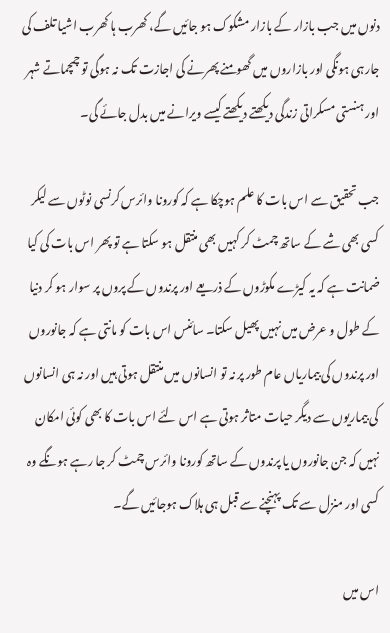دنوں میں جب بازار کے بازار مشکوک ہو جائیں گے، کھرب ہا کھرب اشیا تلف کی جارہی ہونگی اور بازاروں میں گھومنے پھرنے کی اجازت تک نہ ہوگی تو چمچماتے شہر اور ہنستی مسکراتی زندگی دیکھتے دیکھتے کیسے ویرانے میں بدل جائے گی۔

جب تحقیق سے اس بات کا علم ہوچکا ہے کہ کورونا وائرس کرنسی نوٹوں سے لیکر کسی بھی شے کے ساتھ چمٹ کر کہیں بھی منتقل ہو سکتا ہے تو پھر اس بات کی کیا ضمانت ہے کہ یہ کیڑے مکوڑوں کے ذریعے اور پرندوں کے پروں پر سوار ہو کر دنیا کے طول و عرض میں نہیں پھیل سکتا۔ سائنس اس بات کو مانتی ہے کہ جانوروں اور پرندوں کی بیماریاں عام طور پر نہ تو انسانوں میں منتقل ہوتی ہیں اور نہ ہی انسانوں کی بیماریوں سے دیگر حیات متاثر ہوتی ہے اس لئے اس بات کا بھی کوئی امکان نہیں کہ جن جانوروں یا پرندوں کے ساتھ کورونا وائرس چمٹ کر جا رہے ہونگے وہ کسی اور منزل سے تک پہنچنے سے قبل ہی ہلاک ہوجائیں گے۔

اس میں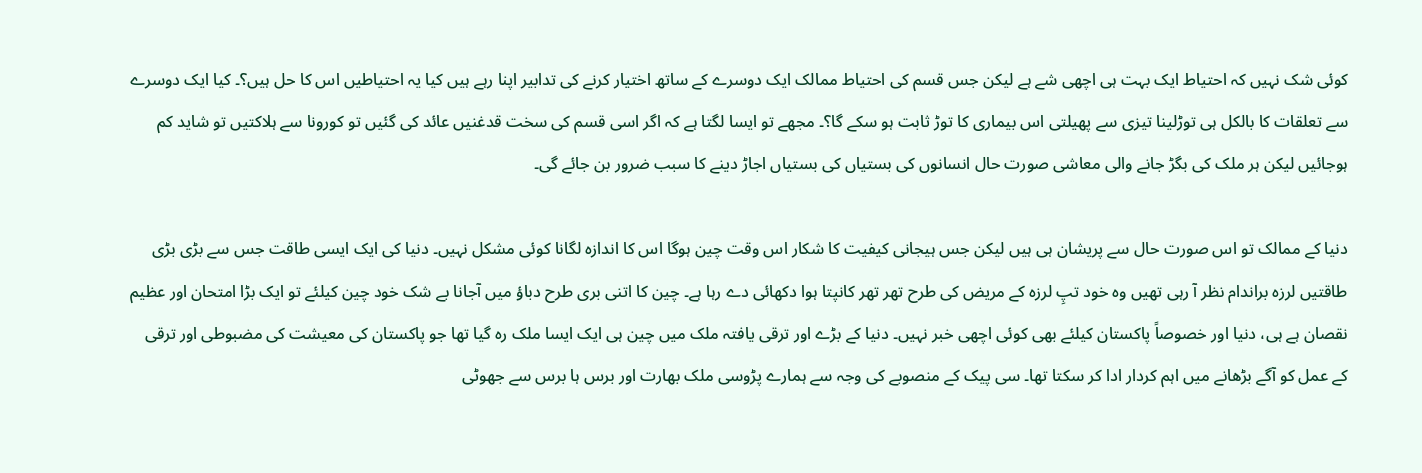کوئی شک نہیں کہ احتیاط ایک بہت ہی اچھی شے ہے لیکن جس قسم کی احتیاط ممالک ایک دوسرے کے ساتھ اختیار کرنے کی تدابیر اپنا رہے ہیں کیا یہ احتیاطیں اس کا حل ہیں؟۔ کیا ایک دوسرے سے تعلقات کا بالکل ہی توڑلینا تیزی سے پھیلتی اس بیماری کا توڑ ثابت ہو سکے گا؟۔ مجھے تو ایسا لگتا ہے کہ اگر اسی قسم کی سخت قدغنیں عائد کی گئیں تو کورونا سے ہلاکتیں تو شاید کم ہوجائیں لیکن ہر ملک کی بگڑ جانے والی معاشی صورت حال انسانوں کی بستیاں کی بستیاں اجاڑ دینے کا سبب ضرور بن جائے گی۔

دنیا کے ممالک تو اس صورت حال سے پریشان ہی ہیں لیکن جس ہیجانی کیفیت کا شکار اس وقت چین ہوگا اس کا اندازہ لگانا کوئی مشکل نہیں۔ دنیا کی ایک ایسی طاقت جس سے بڑی بڑی طاقتیں لرزہ براندام نظر آ رہی تھیں وہ خود تپِ لرزہ کے مریض کی طرح تھر تھر کانپتا ہوا دکھائی دے رہا ہے۔ چین کا اتنی بری طرح دباؤ میں آجانا بے شک خود چین کیلئے تو ایک بڑا امتحان اور عظیم نقصان ہے ہی، دنیا اور خصوصاً پاکستان کیلئے بھی کوئی اچھی خبر نہیں۔ دنیا کے بڑے اور ترقی یافتہ ملک میں چین ہی ایک ایسا ملک رہ گیا تھا جو پاکستان کی معیشت کی مضبوطی اور ترقی کے عمل کو آگے بڑھانے میں اہم کردار ادا کر سکتا تھا۔ سی پیک کے منصوبے کی وجہ سے ہمارے پڑوسی ملک بھارت اور برس ہا برس سے جھوٹی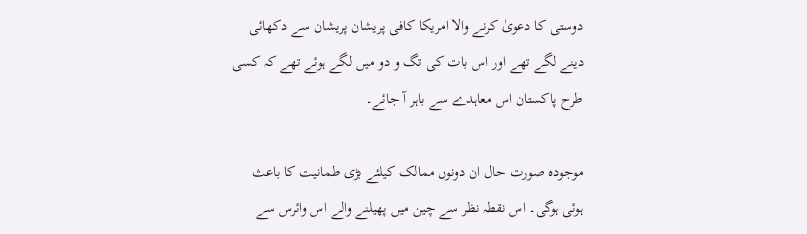دوستی کا دعویٰ کرنے والا امریکا کافی پریشان پریشان سے دکھائی دینے لگے تھے اور اس بات کی تگ و دو میں لگے ہوئے تھے کہ کسی طرح پاکستان اس معاہدے سے باہر آ جائے۔

موجودہ صورت حال ان دونوں ممالک کیلئے بڑی طمانیت کا باعث ہوئی ہوگی۔ اس نقطہ نظر سے چین میں پھیلنے والے اس وائرس سے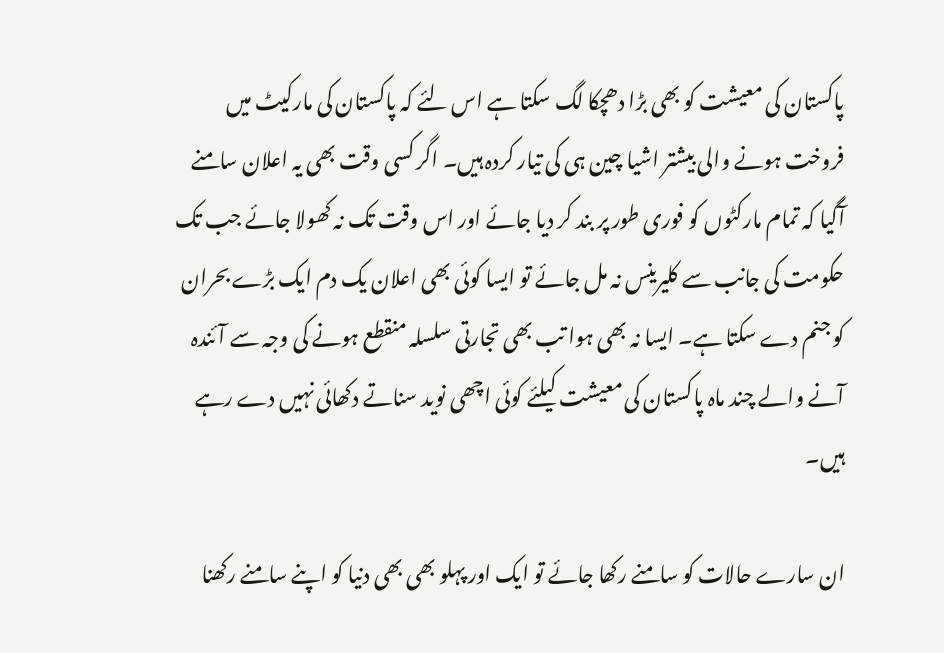پاکستان کی معیشت کو بھی بڑا دھچکا لگ سکتا ہے اس لئے کہ پاکستان کی مارکیٹ میں فروخت ہونے والی بیشتر اشیا چین ہی کی تیار کردہ ہیں۔ اگر کسی وقت بھی یہ اعلان سامنے آگیا کہ تمام مارکٹوں کو فوری طور پر بند کر دیا جائے اور اس وقت تک نہ کھولا جائے جب تک حکومت کی جانب سے کلیرینس نہ مل جائے تو ایسا کوئی بھی اعلان یک دم ایک بڑے بحران کو جنم دے سکتا ہے۔ ایسا نہ بھی ہوا تب بھی تجارتی سلسلہ منقطع ہونے کی وجہ سے آئندہ آنے والے چند ماہ پاکستان کی معیشت کیلئے کوئی اچھی نوید سناتے دکھائی نہیں دے رہے ہیں۔

ان سارے حالات کو سامنے رکھا جائے تو ایک اور پہلو بھی بھی دنیا کو اپنے سامنے رکھنا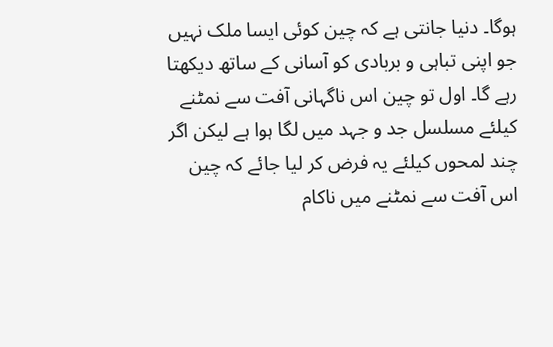ہوگا۔ دنیا جانتی ہے کہ چین کوئی ایسا ملک نہیں جو اپنی تباہی و بربادی کو آسانی کے ساتھ دیکھتا رہے گا۔ اول تو چین اس ناگہانی آفت سے نمٹنے کیلئے مسلسل جد و جہد میں لگا ہوا ہے لیکن اگر چند لمحوں کیلئے یہ فرض کر لیا جائے کہ چین اس آفت سے نمٹنے میں ناکام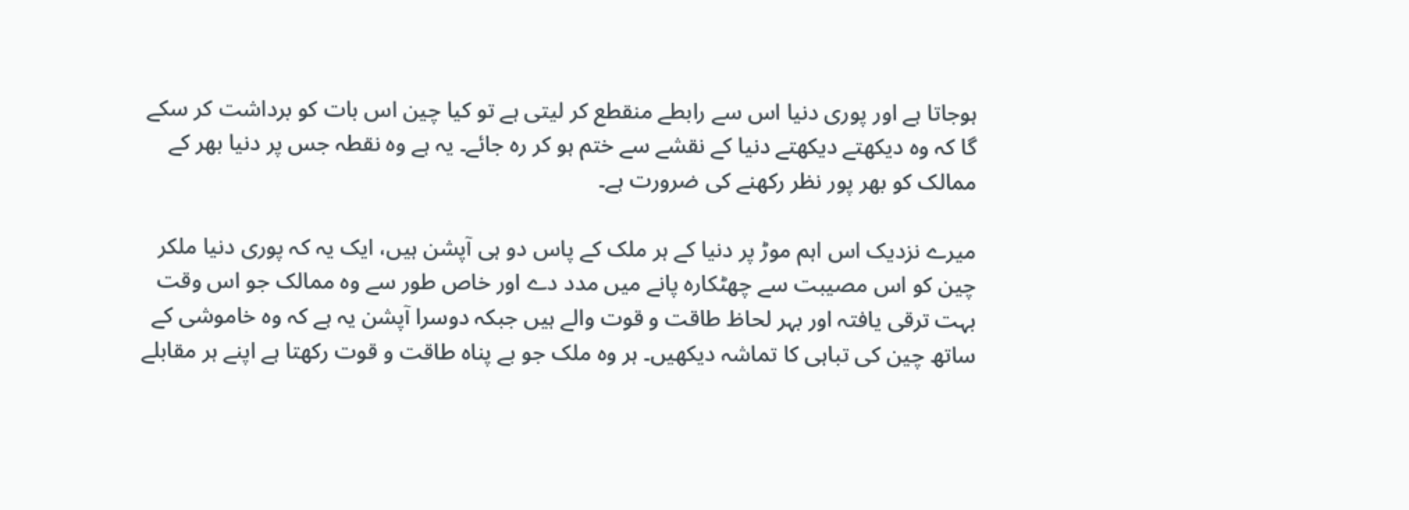ہوجاتا ہے اور پوری دنیا اس سے رابطے منقطع کر لیتی ہے تو کیا چین اس بات کو برداشت کر سکے گا کہ وہ دیکھتے دیکھتے دنیا کے نقشے سے ختم ہو کر رہ جائے۔ یہ ہے وہ نقطہ جس پر دنیا بھر کے ممالک کو بھر پور نظر رکھنے کی ضرورت ہے۔

میرے نزدیک اس اہم موڑ پر دنیا کے ہر ملک کے پاس دو ہی آپشن ہیں، ایک یہ کہ پوری دنیا ملکر چین کو اس مصیبت سے چھٹکارہ پانے میں مدد دے اور خاص طور سے وہ ممالک جو اس وقت بہت ترقی یافتہ اور بہر لحاظ طاقت و قوت والے ہیں جبکہ دوسرا آپشن یہ ہے کہ وہ خاموشی کے ساتھ چین کی تباہی کا تماشہ دیکھیں۔ ہر وہ ملک جو بے پناہ طاقت و قوت رکھتا ہے اپنے ہر مقابلے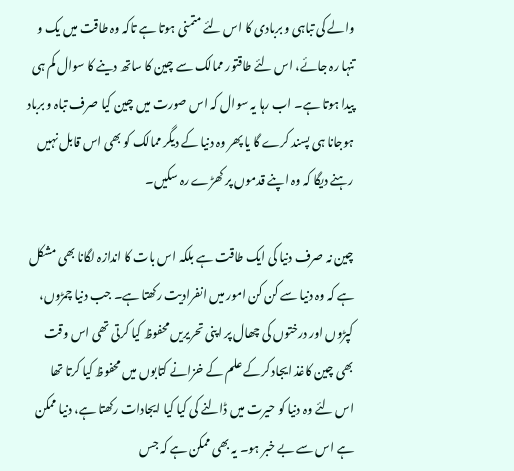والے کی تباہی و بربادی کا اس لئے متمنی ہوتا ہے تاکہ وہ طاقت میں یک و تنہا رہ جائے، اس لئے طاقتور ممالک سے چین کا ساتھ دینے کا سوال کم ہی پیدا ہوتا ہے۔ اب رہا یہ سوال کہ اس صورت میں چین کیا صرف تباہ و برباد ہوجانا ہی پسند کرے گا یا پھر وہ دنیا کے دیگر ممالک کو بھی اس قابل نہیں رہنے دیگا کہ وہ اپنے قدموں پر کھڑے رہ سکیں۔

چین نہ صرف دنیا کی ایک طاقت ہے بلکہ اس بات کا اندازہ لگانا بھی مشکل ہے کہ وہ دنیا سے کن کن امور میں انفرادیت رکھتا ہے۔ جب دنیا چمڑوں، کپڑوں اور درختوں کی چھال پر اپنی تحریریں محفوظ کیا کرتی تھی اس وقت بھی چین کاغذ ایجاد کرکے علم کے خزانے کتابوں میں محفوظ کیا کرتا تھا اس لئے وہ دنیا کو حیرت میں ڈالنے کی کیا کیا ایجادات رکھتا ہے، دنیا ممکن ہے اس سے بے خبر ہو۔ یہ بھی ممکن ہے کہ جس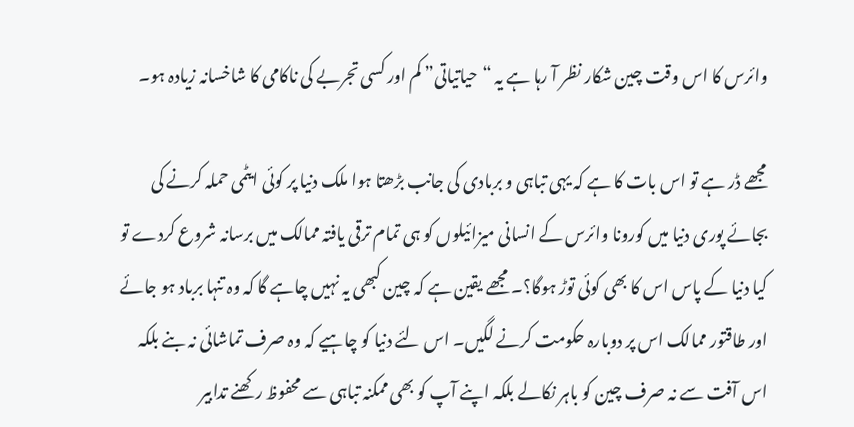وائرس کا اس وقت چین شکار نظر آ رہا ہے یہ “حیاتیاتی” کم اور کسی تجربے کی ناکامی کا شاخسانہ زیادہ ہو۔

مجھے ڈر ہے تو اس بات کا ہے کہ یہی تباہی و بربادی کی جانب بڑھتا ہوا ملک دنیا پر کوئی ایٹمی حملہ کرنے کی بجائے پوری دنیا میں کورونا وائرس کے انسانی میزائیلوں کو ہی تمام ترقی یافتہ ممالک میں برسانہ شروع کردے تو کیا دنیا کے پاس اس کا بھی کوئی توڑ ہوگا؟۔ مجھے یقین ہے کہ چین کبھی یہ نہیں چاہے گا کہ وہ تنہا برباد ہو جائے اور طاقتور ممالک اس پر دوبارہ حکومت کرنے لگیں۔ اس لئے دنیا کو چاہیے کہ وہ صرف تماشائی نہ بنے بلکہ اس آفت سے نہ صرف چین کو باہر نکالے بلکہ اپنے آپ کو بھی ممکنہ تباہی سے محفوظ رکھنے تدابیر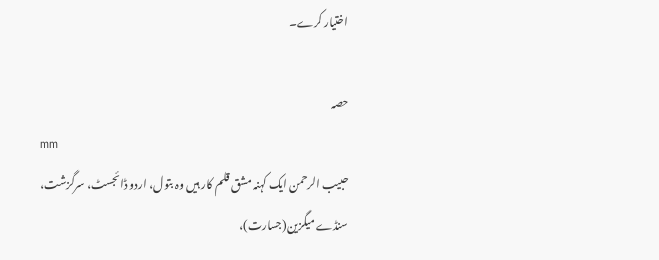اختیار کرے۔

حصہ
mm
حبیب الرحمن ایک کہنہ مشق قلم کار ہیں وہ بتول، اردو ڈائجسٹ، سرگزشت، سنڈے میگزین(جسارت)،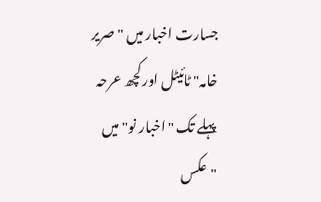جسارت اخبار میں "صریر خامہ" ٹائیٹل اور کچھ عرحہ پہلے تک "اخبار نو" میں "عکس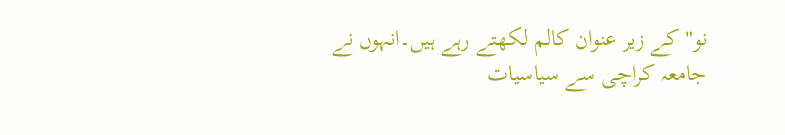نو" کے زیر عنوان کالم لکھتے رہے ہیں۔انہوں نے جامعہ کراچی سے سیاسیات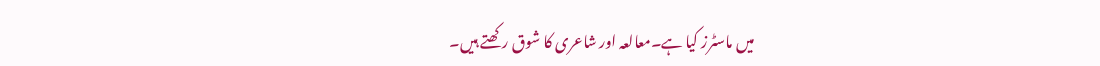میں ماسٹرز کیا ہے۔معالعہ اور شاعری کا شوق رکھتے ہیں۔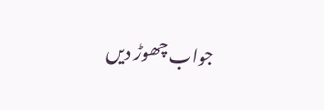جواب چھوڑ دیں